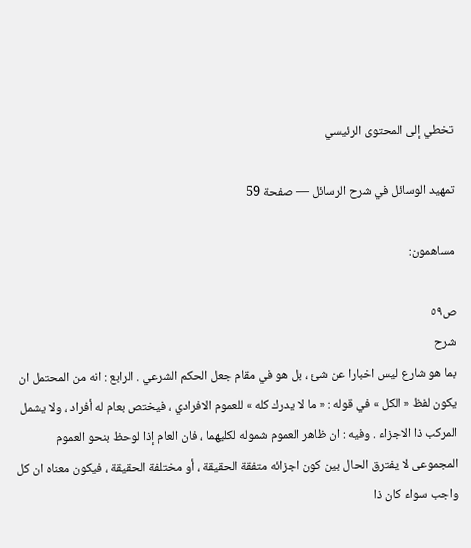تخطي إلى المحتوى الرئيسي

تمهيد الوسائل في شرح الرسائل — صفحة 59

مساهمون:

ص٥٩
شرح
بما هو شارع ليس اخبارا عن شئ ، بل هو في مقام جعل الحكم الشرعي . الرابع : انه من المحتمل ان يكون لفظ « الكل » في قوله : « ما لا يدرك كله » للعموم الافرادي ، فيختص بعام له أفراد ، ولا يشمل المركب ذا الاجزاء . وفيه : ان ظاهر العموم شموله لكليهما ، فان العام إذا لوحظ بنحو العموم المجموعى لا يفترق الحال بين كون اجزائه متفقة الحقيقة ، أو مختلفة الحقيقة ، فيكون معناه ان كل واجب سواء كان ذا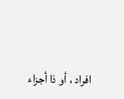افراد ، أو ذا أجزاء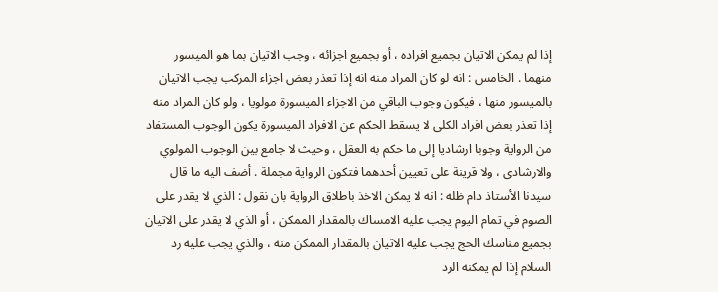إذا لم يمكن الاتيان بجميع افراده ، أو بجميع اجزائه ، وجب الاتيان بما هو الميسور منهما . الخامس : انه لو كان المراد منه انه إذا تعذر بعض اجزاء المركب يجب الاتيان بالميسور منها ، فيكون وجوب الباقي من الاجزاء الميسورة مولويا ، ولو كان المراد منه إذا تعذر بعض افراد الكلى لا يسقط الحكم عن الافراد الميسورة يكون الوجوب المستفاد من الرواية وجوبا ارشاديا إلى ما حكم به العقل ، وحيث لا جامع بين الوجوب المولوي والارشادى ، ولا قرينة على تعيين أحدهما فتكون الرواية مجملة . أضف اليه ما قال سيدنا الأستاذ دام ظله : انه لا يمكن الاخذ باطلاق الرواية بان نقول : الذي لا يقدر على الصوم في تمام اليوم يجب عليه الامساك بالمقدار الممكن ، أو الذي لا يقدر على الاتيان بجميع مناسك الحج يجب عليه الاتيان بالمقدار الممكن منه ، والذي يجب عليه رد السلام إذا لم يمكنه الرد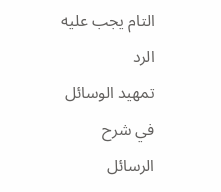التام يجب عليه الرد
تمهيد الوسائل في شرح الرسائل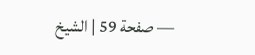— صفحة 59 | الشيخ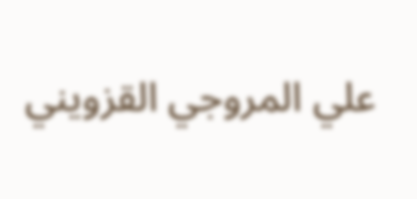علي المروجي القزويني